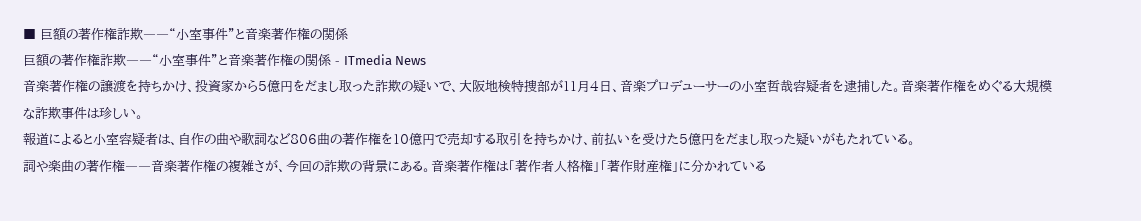■ 巨額の著作権詐欺――“小室事件”と音楽著作権の関係
巨額の著作権詐欺――“小室事件”と音楽著作権の関係 - ITmedia News
音楽著作権の譲渡を持ちかけ、投資家から5億円をだまし取った詐欺の疑いで、大阪地検特捜部が11月4日、音楽プロデューサーの小室哲哉容疑者を逮捕した。音楽著作権をめぐる大規模な詐欺事件は珍しい。
報道によると小室容疑者は、自作の曲や歌詞など806曲の著作権を10億円で売却する取引を持ちかけ、前払いを受けた5億円をだまし取った疑いがもたれている。
詞や楽曲の著作権――音楽著作権の複雑さが、今回の詐欺の背景にある。音楽著作権は「著作者人格権」「著作財産権」に分かれている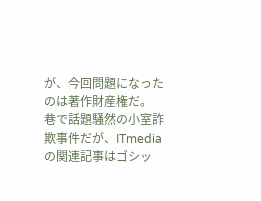が、今回問題になったのは著作財産権だ。
巷で話題騒然の小室詐欺事件だが、ITmediaの関連記事はゴシッ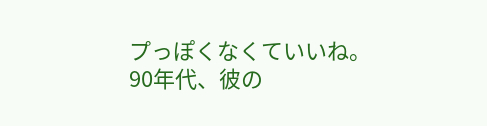プっぽくなくていいね。
90年代、彼の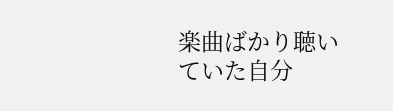楽曲ばかり聴いていた自分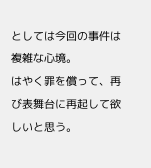としては今回の事件は複雑な心境。
はやく罪を償って、再び表舞台に再起して欲しいと思う。